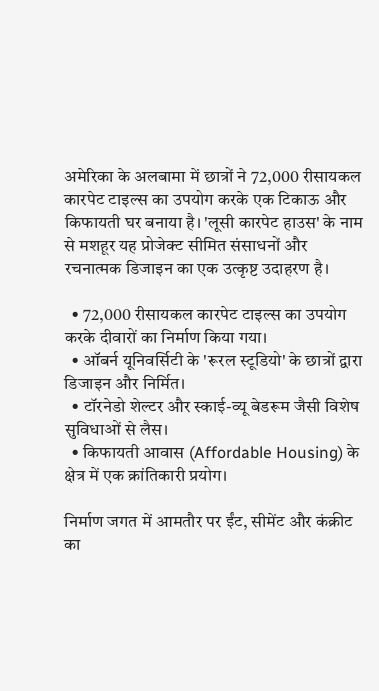अमेरिका के अलबामा में छात्रों ने 72,000 रीसायकल कारपेट टाइल्स का उपयोग करके एक टिकाऊ और किफायती घर बनाया है। 'लूसी कारपेट हाउस' के नाम से मशहूर यह प्रोजेक्ट सीमित संसाधनों और रचनात्मक डिजाइन का एक उत्कृष्ट उदाहरण है।

  • 72,000 रीसायकल कारपेट टाइल्स का उपयोग करके दीवारों का निर्माण किया गया।
  • ऑबर्न यूनिवर्सिटी के 'रूरल स्टूडियो' के छात्रों द्वारा डिजाइन और निर्मित।
  • टॉरनेडो शेल्टर और स्काई-व्यू बेडरूम जैसी विशेष सुविधाओं से लैस।
  • किफायती आवास (Affordable Housing) के क्षेत्र में एक क्रांतिकारी प्रयोग।

निर्माण जगत में आमतौर पर ईंट, सीमेंट और कंक्रीट का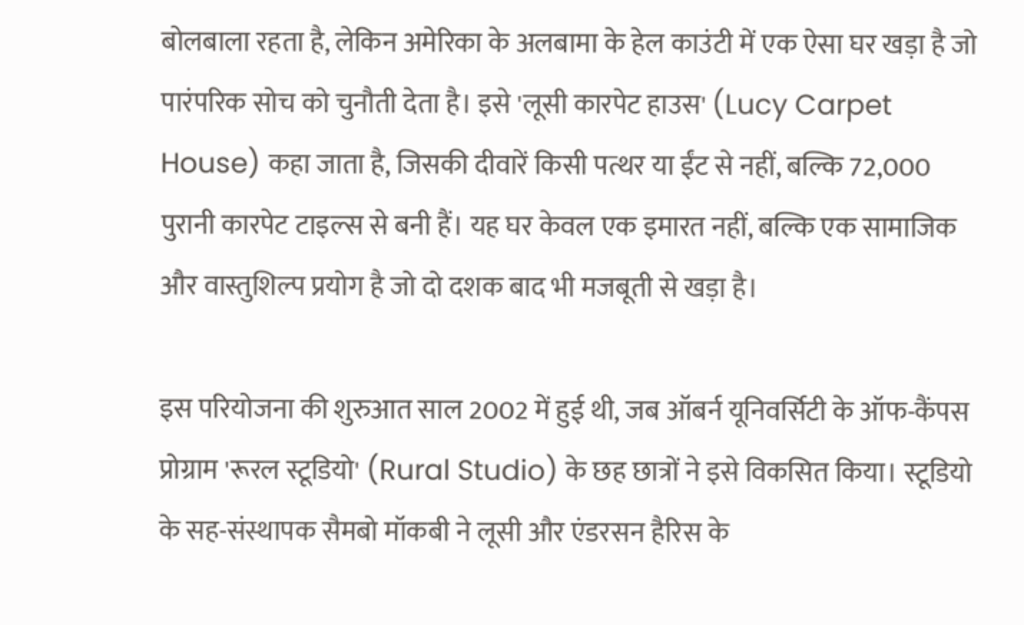बोलबाला रहता है, लेकिन अमेरिका के अलबामा के हेल काउंटी में एक ऐसा घर खड़ा है जो पारंपरिक सोच को चुनौती देता है। इसे 'लूसी कारपेट हाउस' (Lucy Carpet House) कहा जाता है, जिसकी दीवारें किसी पत्थर या ईंट से नहीं, बल्कि 72,000 पुरानी कारपेट टाइल्स से बनी हैं। यह घर केवल एक इमारत नहीं, बल्कि एक सामाजिक और वास्तुशिल्प प्रयोग है जो दो दशक बाद भी मजबूती से खड़ा है।

इस परियोजना की शुरुआत साल 2002 में हुई थी, जब ऑबर्न यूनिवर्सिटी के ऑफ-कैंपस प्रोग्राम 'रूरल स्टूडियो' (Rural Studio) के छह छात्रों ने इसे विकसित किया। स्टूडियो के सह-संस्थापक सैमबो मॉकबी ने लूसी और एंडरसन हैरिस के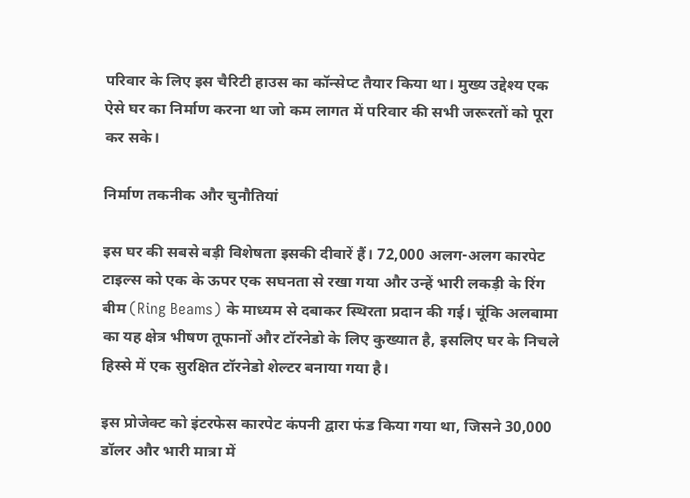परिवार के लिए इस चैरिटी हाउस का कॉन्सेप्ट तैयार किया था। मुख्य उद्देश्य एक ऐसे घर का निर्माण करना था जो कम लागत में परिवार की सभी जरूरतों को पूरा कर सके।

निर्माण तकनीक और चुनौतियां

इस घर की सबसे बड़ी विशेषता इसकी दीवारें हैं। 72,000 अलग-अलग कारपेट टाइल्स को एक के ऊपर एक सघनता से रखा गया और उन्हें भारी लकड़ी के रिंग बीम (Ring Beams) के माध्यम से दबाकर स्थिरता प्रदान की गई। चूंकि अलबामा का यह क्षेत्र भीषण तूफानों और टॉरनेडो के लिए कुख्यात है, इसलिए घर के निचले हिस्से में एक सुरक्षित टॉरनेडो शेल्टर बनाया गया है।

इस प्रोजेक्ट को इंटरफेस कारपेट कंपनी द्वारा फंड किया गया था, जिसने 30,000 डॉलर और भारी मात्रा में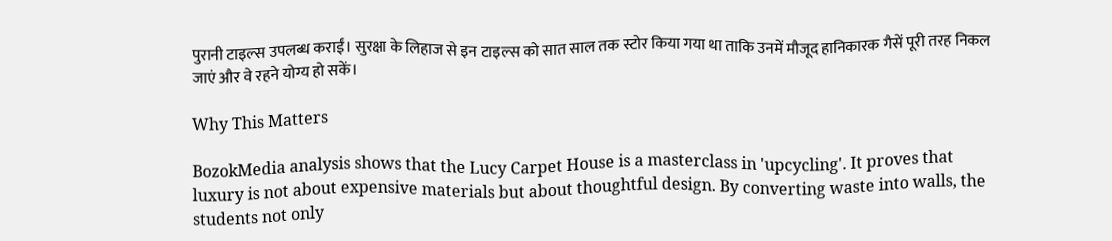पुरानी टाइल्स उपलब्ध कराईं। सुरक्षा के लिहाज से इन टाइल्स को सात साल तक स्टोर किया गया था ताकि उनमें मौजूद हानिकारक गैसें पूरी तरह निकल जाएं और वे रहने योग्य हो सकें।

Why This Matters

BozokMedia analysis shows that the Lucy Carpet House is a masterclass in 'upcycling'. It proves that luxury is not about expensive materials but about thoughtful design. By converting waste into walls, the students not only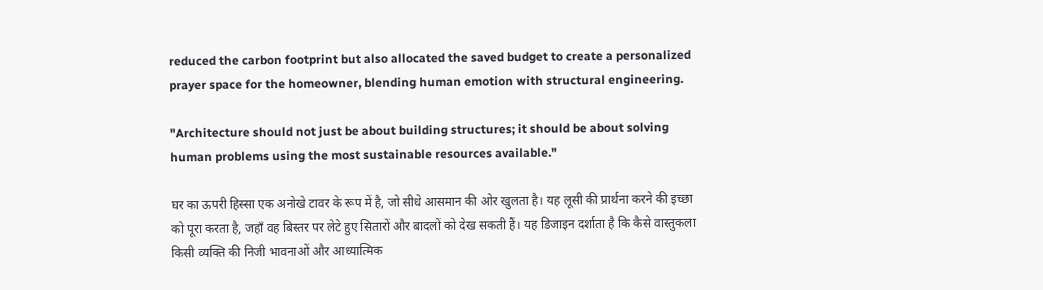reduced the carbon footprint but also allocated the saved budget to create a personalized prayer space for the homeowner, blending human emotion with structural engineering.

"Architecture should not just be about building structures; it should be about solving human problems using the most sustainable resources available."

घर का ऊपरी हिस्सा एक अनोखे टावर के रूप में है, जो सीधे आसमान की ओर खुलता है। यह लूसी की प्रार्थना करने की इच्छा को पूरा करता है, जहाँ वह बिस्तर पर लेटे हुए सितारों और बादलों को देख सकती हैं। यह डिजाइन दर्शाता है कि कैसे वास्तुकला किसी व्यक्ति की निजी भावनाओं और आध्यात्मिक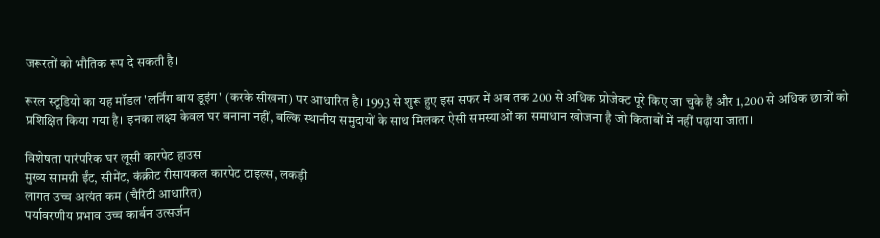जरूरतों को भौतिक रूप दे सकती है।

रूरल स्टूडियो का यह मॉडल 'लर्निंग बाय डूइंग' (करके सीखना) पर आधारित है। 1993 से शुरू हुए इस सफर में अब तक 200 से अधिक प्रोजेक्ट पूरे किए जा चुके हैं और 1,200 से अधिक छात्रों को प्रशिक्षित किया गया है। इनका लक्ष्य केवल घर बनाना नहीं, बल्कि स्थानीय समुदायों के साथ मिलकर ऐसी समस्याओं का समाधान खोजना है जो किताबों में नहीं पढ़ाया जाता।

विशेषता पारंपरिक घर लूसी कारपेट हाउस
मुख्य सामग्री ईंट, सीमेंट, कंक्रीट रीसायकल कारपेट टाइल्स, लकड़ी
लागत उच्च अत्यंत कम (चैरिटी आधारित)
पर्यावरणीय प्रभाव उच्च कार्बन उत्सर्जन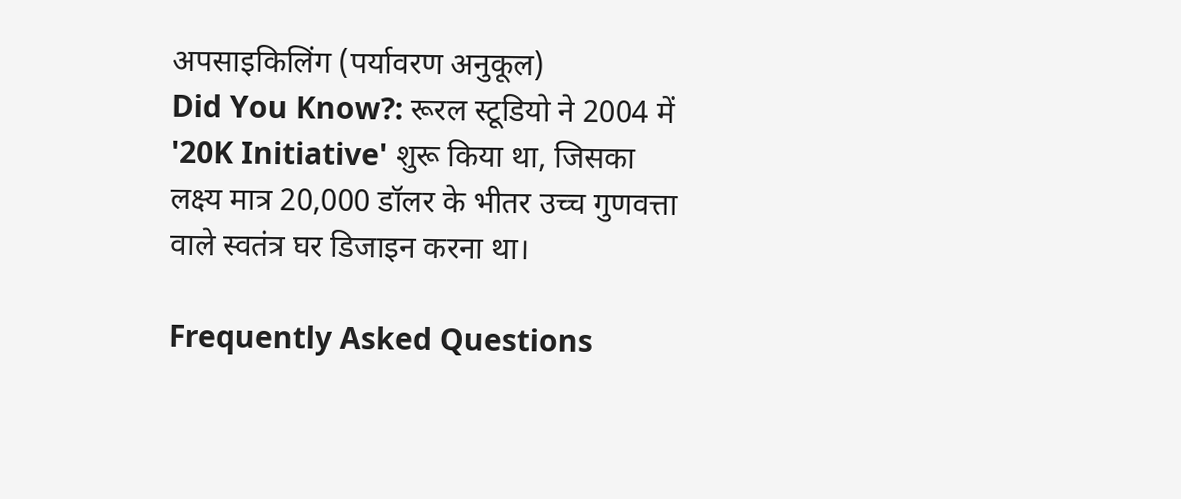अपसाइकिलिंग (पर्यावरण अनुकूल)
Did You Know?: रूरल स्टूडियो ने 2004 में '20K Initiative' शुरू किया था, जिसका लक्ष्य मात्र 20,000 डॉलर के भीतर उच्च गुणवत्ता वाले स्वतंत्र घर डिजाइन करना था।

Frequently Asked Questions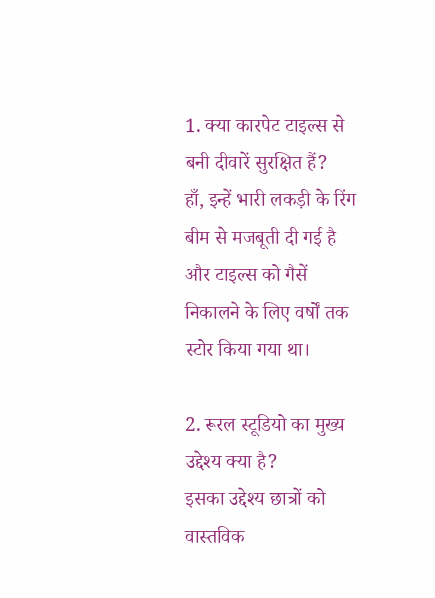1. क्या कारपेट टाइल्स से बनी दीवारें सुरक्षित हैं?
हाँ, इन्हें भारी लकड़ी के रिंग बीम से मजबूती दी गई है और टाइल्स को गैसें निकालने के लिए वर्षों तक स्टोर किया गया था।

2. रूरल स्टूडियो का मुख्य उद्देश्य क्या है?
इसका उद्देश्य छात्रों को वास्तविक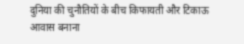दुनिया की चुनौतियों के बीच किफायती और टिकाऊ आवास बनाना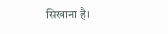सिखाना है।